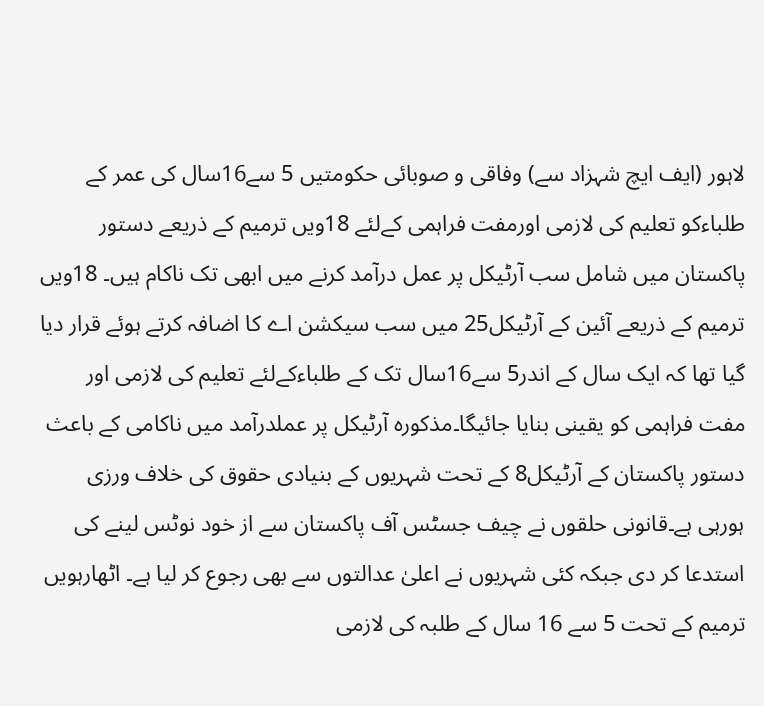لاہور (ایف ایچ شہزاد سے) وفاقی و صوبائی حکومتیں 5 سے16سال کی عمر کے طلباءکو تعلیم کی لازمی اورمفت فراہمی کےلئے 18ویں ترمیم کے ذریعے دستور پاکستان میں شامل سب آرٹیکل پر عمل درآمد کرنے میں ابھی تک ناکام ہیں۔ 18ویں ترمیم کے ذریعے آئین کے آرٹیکل25 میں سب سیکشن اے کا اضافہ کرتے ہوئے قرار دیا گیا تھا کہ ایک سال کے اندر5 سے16سال تک کے طلباءکےلئے تعلیم کی لازمی اور مفت فراہمی کو یقینی بنایا جائیگا۔مذکورہ آرٹیکل پر عملدرآمد میں ناکامی کے باعث دستور پاکستان کے آرٹیکل8 کے تحت شہریوں کے بنیادی حقوق کی خلاف ورزی ہورہی ہے۔قانونی حلقوں نے چیف جسٹس آف پاکستان سے از خود نوٹس لینے کی استدعا کر دی جبکہ کئی شہریوں نے اعلیٰ عدالتوں سے بھی رجوع کر لیا ہے۔ اٹھارہویں ترمیم کے تحت 5 سے 16 سال کے طلبہ کی لازمی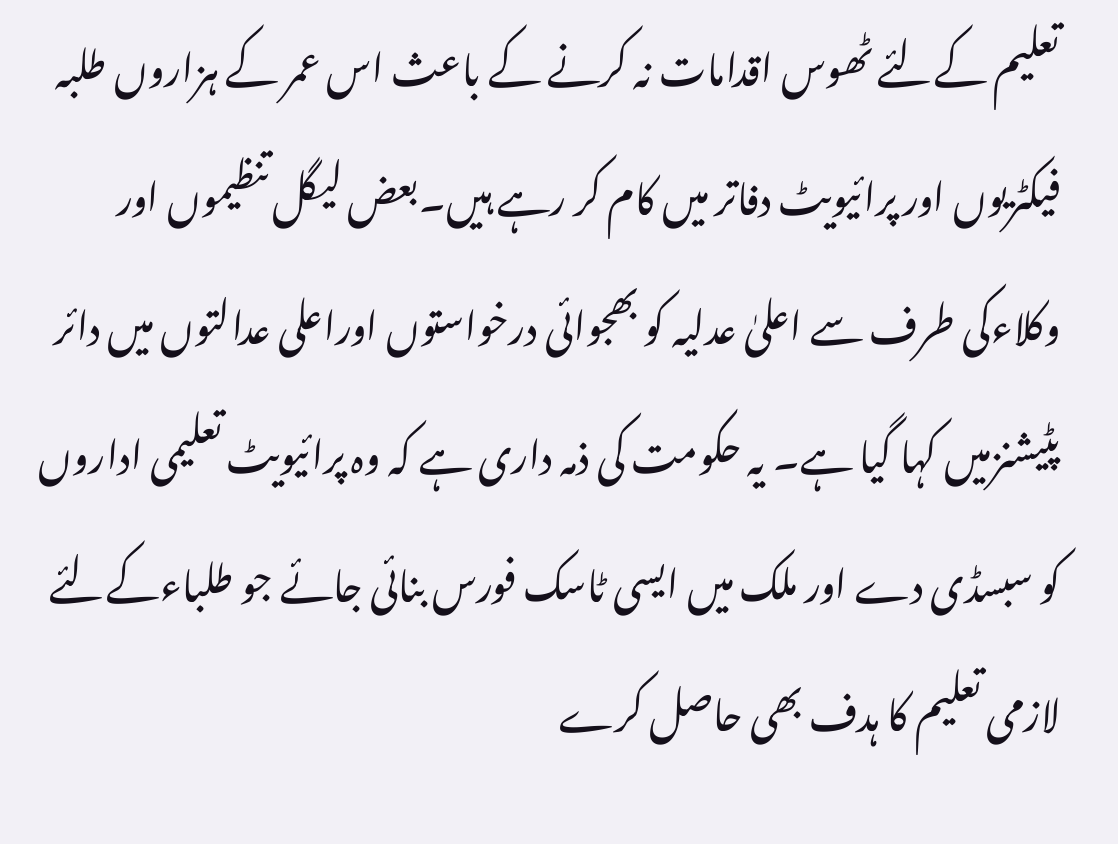تعلیم کےلئے ٹھوس اقدامات نہ کرنے کے باعث اس عمر کے ہزاروں طلبہ فیکٹریوں اور پرائیویٹ دفاتر میں کام کر رہے ہیں۔بعض لیگل تنظیموں اور وکلاءکی طرف سے اعلیٰ عدلیہ کو بھجوائی درخواستوں اوراعلی عدالتوں میں دائر پٹیشنزمیں کہا گیا ہے۔ یہ حکومت کی ذمہ داری ہے کہ وہ پرائیویٹ تعلیمی اداروں کو سبسڈی دے اور ملک میں ایسی ٹاسک فورس بنائی جائے جو طلباءکےلئے لازمی تعلیم کا ہدف بھی حاصل کرے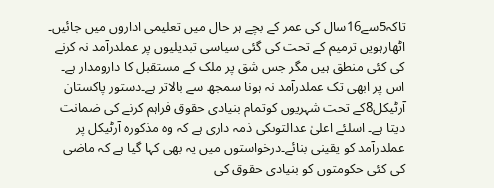تاکہ5سے16سال کی عمر کے بچے ہر حال میں تعلیمی اداروں میں جائیں۔ اٹھارہویں ترمیم کے تحت کی گئی سیاسی تبدیلیوں پر عملدرآمد نہ کرنے کی کئی منطق ہیں مگر جس شق پر ملک کے مستقبل کا دارومدار ہے۔ اس پر ابھی تک عملدرآمد نہ ہونا سمجھ سے بالاتر ہے۔دستور پاکستان آرٹیکل8کے تحت شہریوں کوتمام بنیادی حقوق فراہم کرنے کی ضمانت دیتا ہے۔ اسلئے اعلیٰ عدالتوںکی ذمہ داری ہے کہ وہ مذکورہ آرٹیکل پر عملدرآمد کو یقینی بنائے۔درخواستوں میں یہ بھی کہا گیا ہے کہ ماضی کی کئی حکومتوں کو بنیادی حقوق کی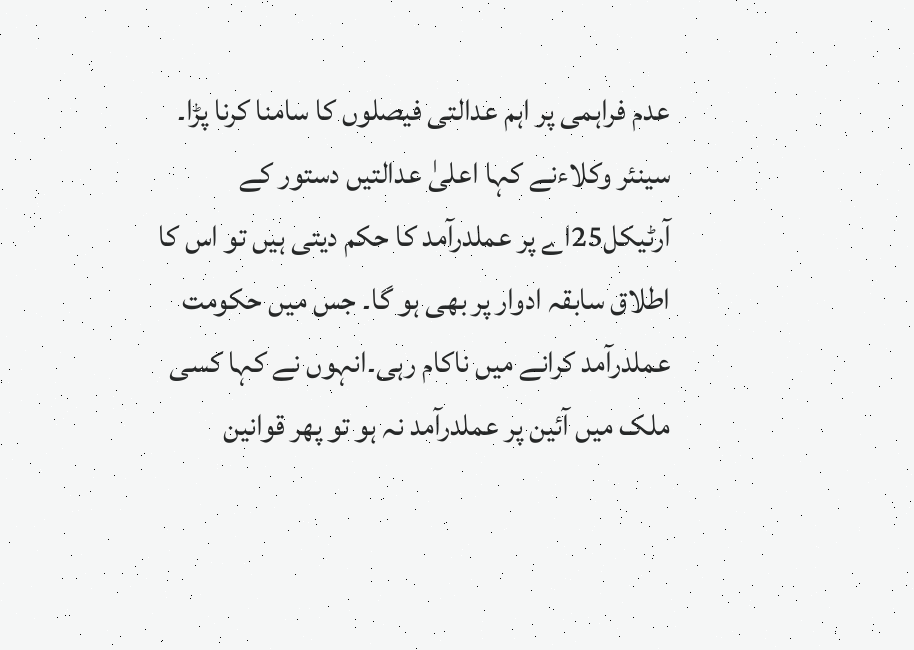عدم فراہمی پر اہم عدالتی فیصلوں کا سامنا کرنا پڑا۔ سینئر وکلاءنے کہا اعلیٰ عدالتیں دستور کے آرٹیکل25اے پر عملدرآمد کا حکم دیتی ہیں تو اس کا اطلاق سابقہ ادوار پر بھی ہو گا۔ جس میں حکومت عملدرآمد کرانے میں ناکام رہی۔انہوں نے کہا کسی ملک میں آئین پر عملدرآمد نہ ہو تو پھر قوانین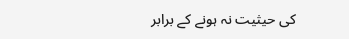کی حیثیت نہ ہونے کے برابر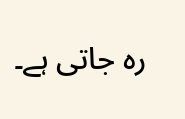رہ جاتی ہے۔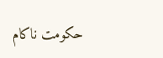حکومت ناکام